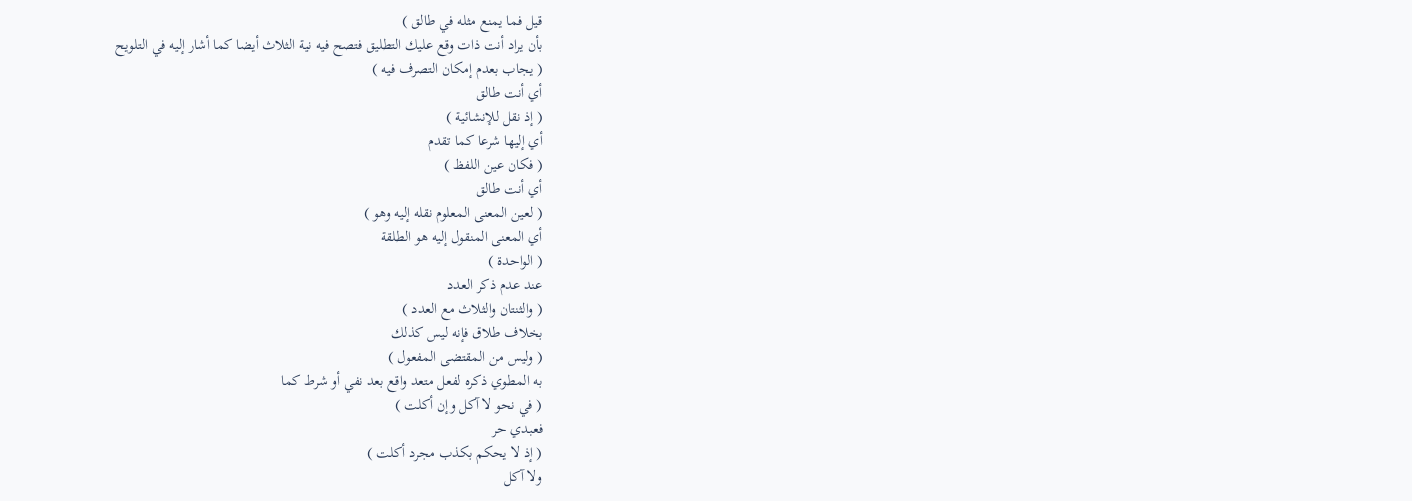قيل فما يمنع مثله في طالق )
بأن يراد أنت ذات وقع عليك التطليق فتصح فيه نية الثلاث أيضا كما أشار إليه في التلويح
( يجاب بعدم إمكان التصرف فيه )
أي أنت طالق
( إذ نقل للإنشائية )
أي إليها شرعا كما تقدم
( فكان عين اللفظ )
أي أنت طالق
( لعين المعنى المعلوم نقله إليه وهو )
أي المعنى المنقول إليه هو الطلقة
( الواحدة )
عند عدم ذكر العدد
( والثنتان والثلاث مع العدد )
بخلاف طلاق فإنه ليس كذلك
( وليس من المقتضى المفعول )
به المطوي ذكره لفعل متعد واقع بعد نفي أو شرط كما
( في نحو لا آكل وإن أكلت )
فعبدي حر
( إذ لا يحكم بكذب مجرد أكلت )
ولا آكل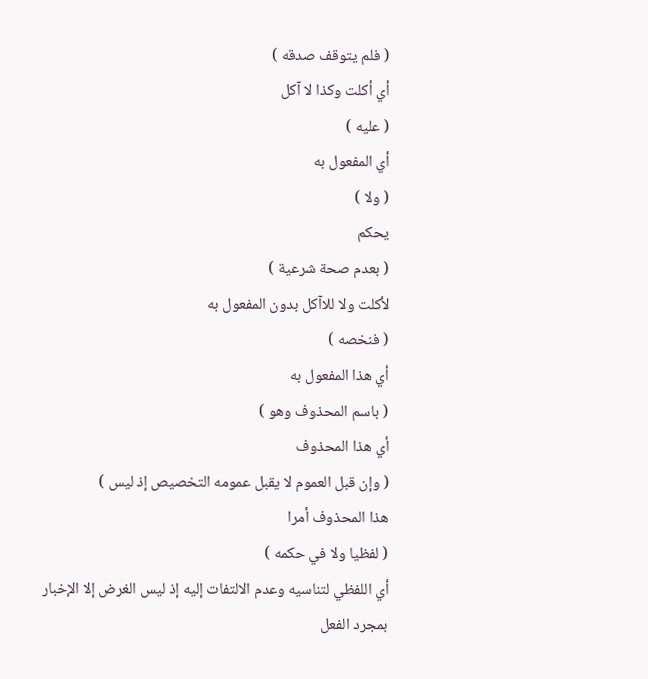( فلم يتوقف صدقه )
أي أكلت وكذا لا آكل
( عليه )
أي المفعول به
( ولا )
يحكم
( بعدم صحة شرعية )
لأكلت ولا للاآكل بدون المفعول به
( فنخصه )
أي هذا المفعول به
( باسم المحذوف وهو )
أي هذا المحذوف
( وإن قبل العموم لا يقبل عمومه التخصيص إذ ليس )
هذا المحذوف أمرا
( لفظيا ولا في حكمه )
أي اللفظي لتناسيه وعدم الالتفات إليه إذ ليس الغرض إلا الإخبار بمجرد الفعل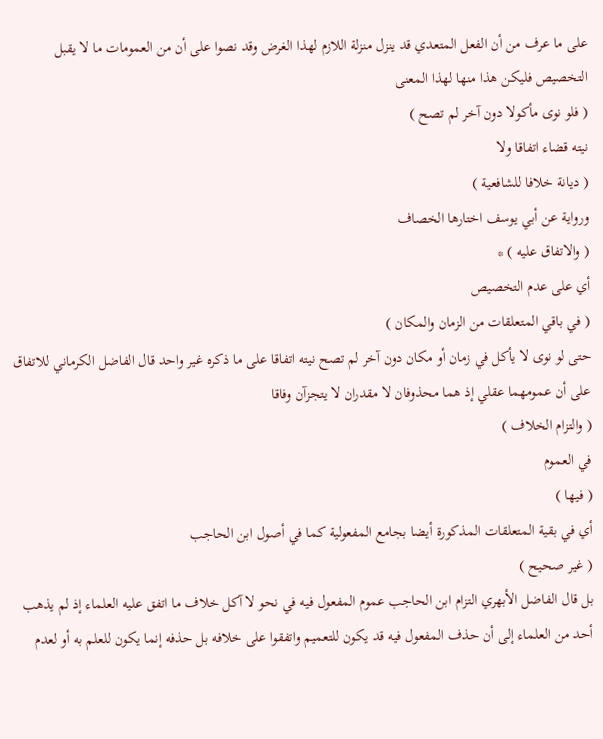على ما عرف من أن الفعل المتعدي قد ينزل منزلة اللازم لهذا الغرض وقد نصوا على أن من العمومات ما لا يقبل التخصيص فليكن هذا منها لهذا المعنى
( فلو نوى مأكولا دون آخر لم تصح )
نيته قضاء اتفاقا ولا
( ديانة خلافا للشافعية )
ورواية عن أبي يوسف اختارها الخصاف
( والاتفاق عليه ) *
أي على عدم التخصيص
( في باقي المتعلقات من الزمان والمكان )
حتى لو نوى لا يأكل في زمان أو مكان دون آخر لم تصح نيته اتفاقا على ما ذكره غير واحد قال الفاضل الكرماني للاتفاق على أن عمومهما عقلي إذ هما محذوفان لا مقدران لا يتجزآن وفاقا
( والتزام الخلاف )
في العموم
( فيها )
أي في بقية المتعلقات المذكورة أيضا بجامع المفعولية كما في أصول ابن الحاجب
( غير صحيح )
بل قال الفاضل الأبهري التزام ابن الحاجب عموم المفعول فيه في نحو لا آكل خلاف ما اتفق عليه العلماء إذ لم يذهب أحد من العلماء إلى أن حذف المفعول فيه قد يكون للتعميم واتفقوا على خلافه بل حذفه إنما يكون للعلم به أو لعدم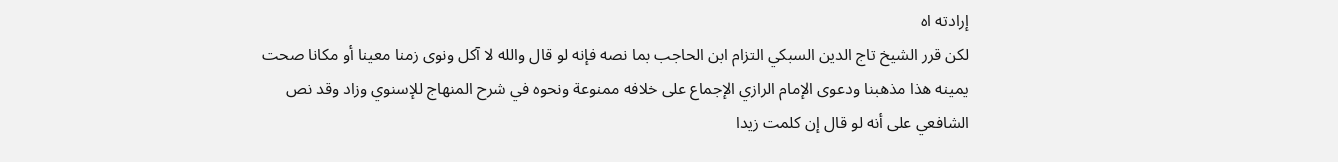إرادته اه
لكن قرر الشيخ تاج الدين السبكي التزام ابن الحاجب بما نصه فإنه لو قال والله لا آكل ونوى زمنا معينا أو مكانا صحت يمينه هذا مذهبنا ودعوى الإمام الرازي الإجماع على خلافه ممنوعة ونحوه في شرح المنهاج للإسنوي وزاد وقد نص الشافعي على أنه لو قال إن كلمت زيدا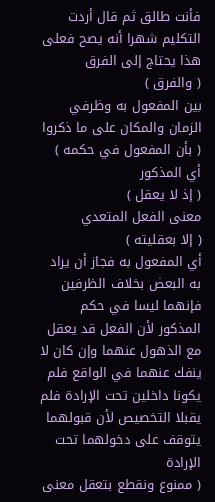فأنت طالق ثم قال أردت التكليم شهرا أنه يصح فعلى هذا يحتاج إلى الفرق
( والفرق )
بين المفعول به وظرفي الزمان والمكان على ما ذكروا
( بأن المفعول في حكمه )
أي المذكور
( إذ لا يعقل )
معنى الفعل المتعدي
( إلا بعقليته )
أي المفعول به فجاز أن يراد به البعض بخلاف الظرفين فإنهما ليسا في حكم المذكور لأن الفعل قد يعقل مع الذهول عنهما وإن كان لا ينفك عنهما في الواقع فلم يكونا داخلين تحت الإرادة فلم يقبلا التخصيص لأن قبولهما يتوقف على دخولهما تحت الإرادة
( ممنوع ونقطع بتعقل معنى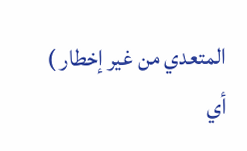المتعدي من غير إخطار )
أي